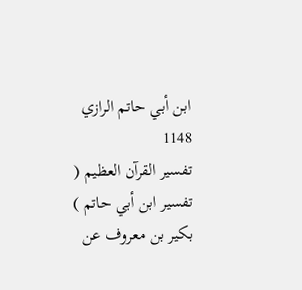ابن أبي حاتم الرازي
1148
تفسير القرآن العظيم ( تفسير ابن أبي حاتم )
بكير بن معروف عن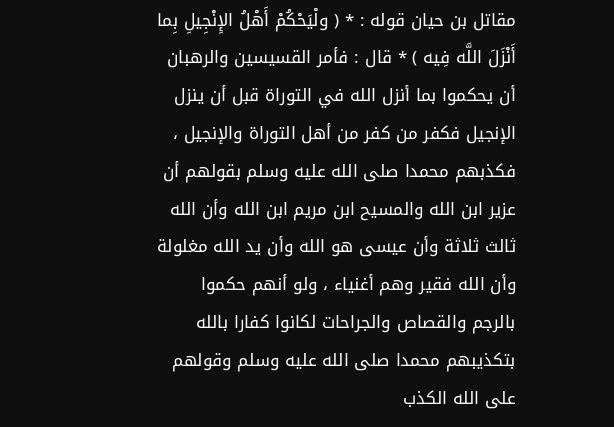مقاتل بن حيان قوله : * ( ولْيَحْكُمْ أَهْلُ الإِنْجِيلِ بِما أَنْزَلَ اللَّه فِيه ) * قال : فأمر القسيسين والرهبان أن يحكموا بما أنزل الله في التوراة قبل أن ينزل الإنجيل فكفر من كفر من أهل التوراة والإنجيل ، فكذبهم محمدا صلى الله عليه وسلم بقولهم أن عزير ابن الله والمسيح ابن مريم ابن الله وأن الله ثالث ثلاثة وأن عيسى هو الله وأن يد الله مغلولة وأن الله فقير وهم أغنياء ، ولو أنهم حكموا بالرجم والقصاص والجراحات لكانوا كفارا بالله بتكذيبهم محمدا صلى الله عليه وسلم وقولهم على الله الكذب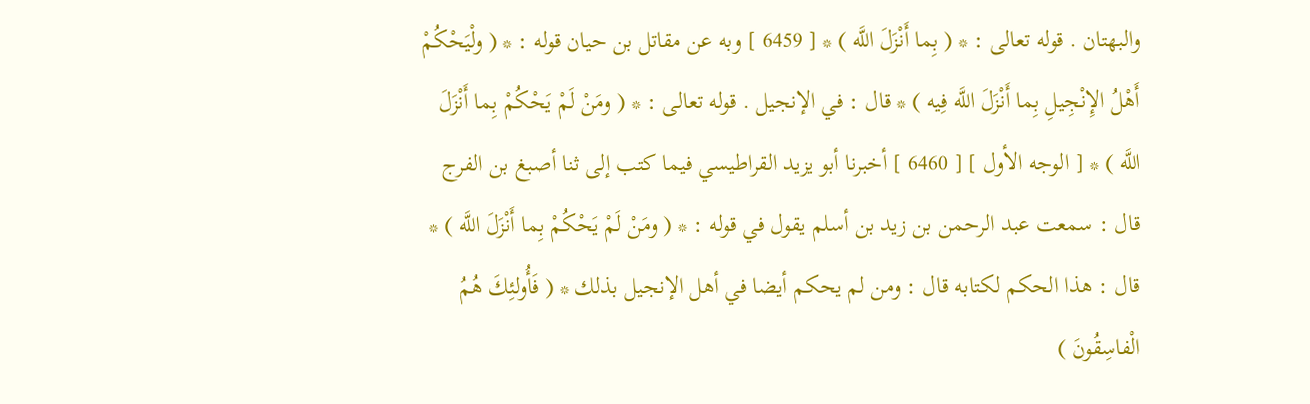والبهتان . قوله تعالى : * ( بِما أَنْزَلَ اللَّه ) * [ 6459 ] وبه عن مقاتل بن حيان قوله : * ( ولْيَحْكُمْ أَهْلُ الإِنْجِيلِ بِما أَنْزَلَ اللَّه فِيه ) * قال : في الإنجيل . قوله تعالى : * ( ومَنْ لَمْ يَحْكُمْ بِما أَنْزَلَ اللَّه ) * [ الوجه الأول ] [ 6460 ] أخبرنا أبو يزيد القراطيسي فيما كتب إلى ثنا أصبغ بن الفرج قال : سمعت عبد الرحمن بن زيد بن أسلم يقول في قوله : * ( ومَنْ لَمْ يَحْكُمْ بِما أَنْزَلَ اللَّه ) * قال : هذا الحكم لكتابه قال : ومن لم يحكم أيضا في أهل الإنجيل بذلك * ( فَأُولئِكَ هُمُ الْفاسِقُونَ )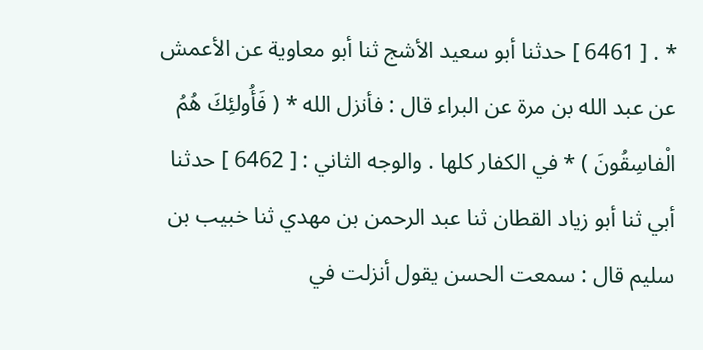* . [ 6461 ] حدثنا أبو سعيد الأشج ثنا أبو معاوية عن الأعمش عن عبد الله بن مرة عن البراء قال : فأنزل الله * ( فَأُولئِكَ هُمُ الْفاسِقُونَ ) * في الكفار كلها . والوجه الثاني : [ 6462 ] حدثنا أبي ثنا أبو زياد القطان ثنا عبد الرحمن بن مهدي ثنا خبيب بن سليم قال : سمعت الحسن يقول أنزلت في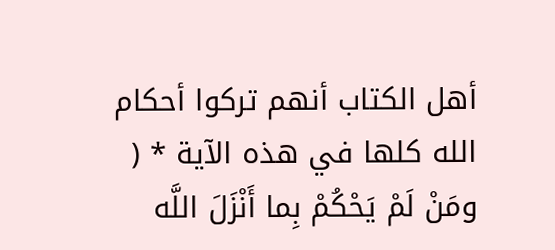أهل الكتاب أنهم تركوا أحكام الله كلها في هذه الآية * ( ومَنْ لَمْ يَحْكُمْ بِما أَنْزَلَ اللَّه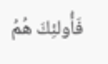فَأُولئِكَ هُمُ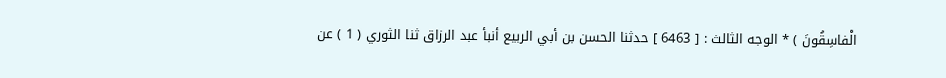الْفاسِقُونَ ) * الوجه الثالث : [ 6463 ] حدثنا الحسن بن أبي الربيع أنبأ عبد الرزاق ثنا الثوري ( 1 ) عن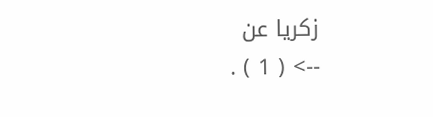زكريا عن
--> ( 1 ) .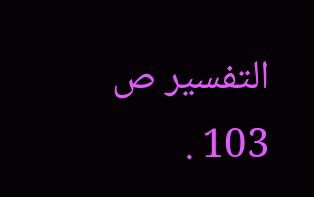التفسير ص 103 .